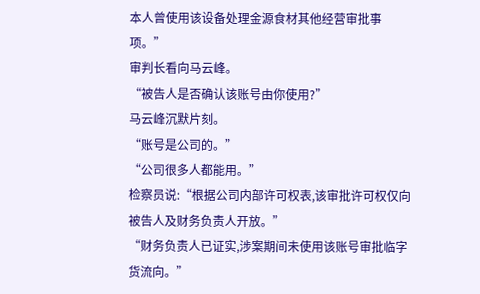本人曾使用该设备处理金源食材其他经营审批事项。”
审判长看向马云峰。
“被告人是否确认该账号由你使用?”
马云峰沉默片刻。
“账号是公司的。”
“公司很多人都能用。”
检察员说:“根据公司内部许可权表,该审批许可权仅向被告人及财务负责人开放。”
“财务负责人已证实,涉案期间未使用该账号审批临字货流向。”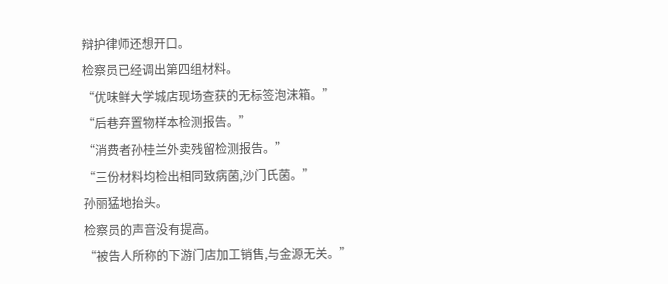辩护律师还想开口。
检察员已经调出第四组材料。
“优味鲜大学城店现场查获的无标签泡沫箱。”
“后巷弃置物样本检测报告。”
“消费者孙桂兰外卖残留检测报告。”
“三份材料均检出相同致病菌,沙门氏菌。”
孙丽猛地抬头。
检察员的声音没有提高。
“被告人所称的下游门店加工销售,与金源无关。”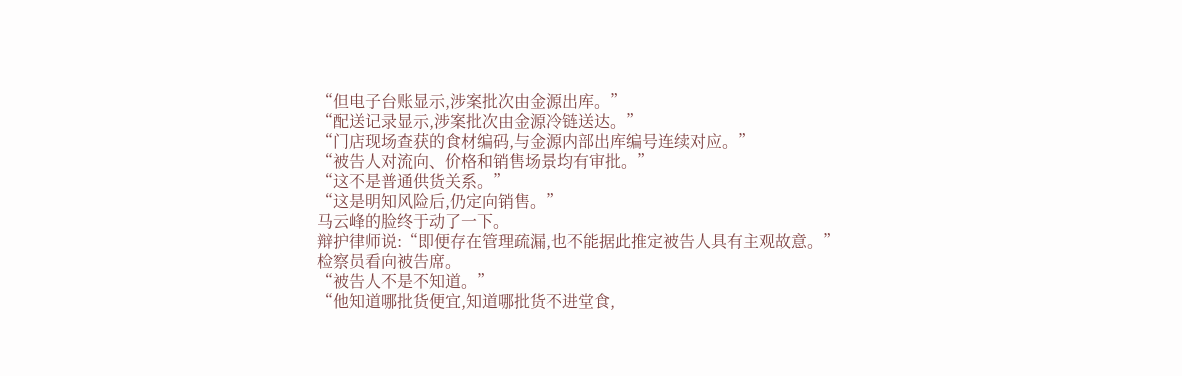“但电子台账显示,涉案批次由金源出库。”
“配送记录显示,涉案批次由金源冷链送达。”
“门店现场查获的食材编码,与金源内部出库编号连续对应。”
“被告人对流向、价格和销售场景均有审批。”
“这不是普通供货关系。”
“这是明知风险后,仍定向销售。”
马云峰的脸终于动了一下。
辩护律师说:“即便存在管理疏漏,也不能据此推定被告人具有主观故意。”
检察员看向被告席。
“被告人不是不知道。”
“他知道哪批货便宜,知道哪批货不进堂食,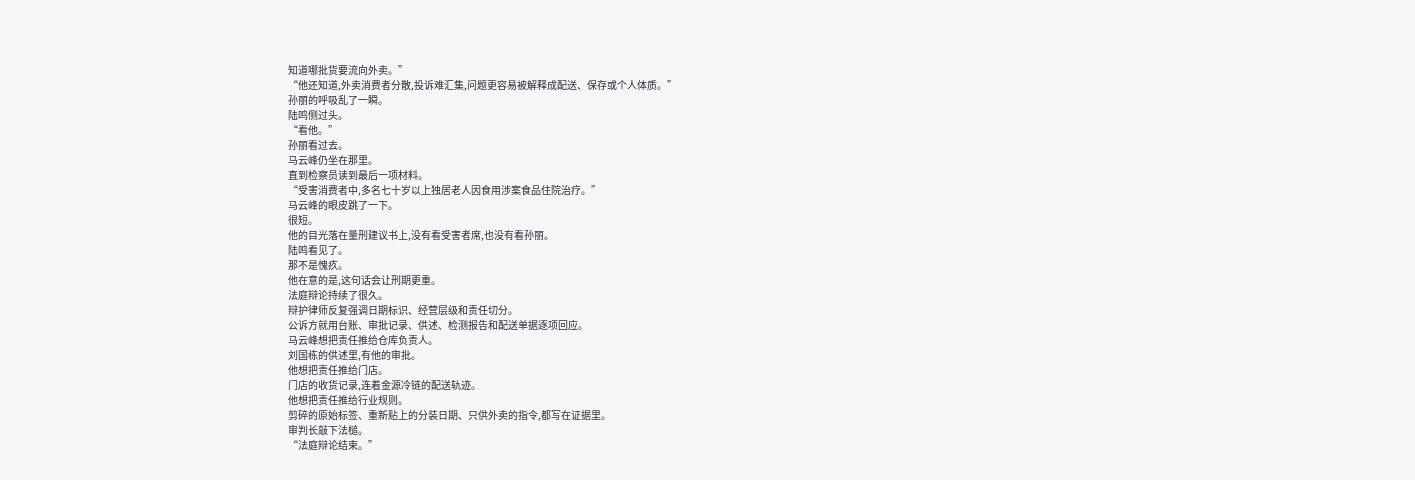知道哪批货要流向外卖。”
“他还知道,外卖消费者分散,投诉难汇集,问题更容易被解释成配送、保存或个人体质。”
孙丽的呼吸乱了一瞬。
陆鸣侧过头。
“看他。”
孙丽看过去。
马云峰仍坐在那里。
直到检察员读到最后一项材料。
“受害消费者中,多名七十岁以上独居老人因食用涉案食品住院治疗。”
马云峰的眼皮跳了一下。
很短。
他的目光落在量刑建议书上,没有看受害者席,也没有看孙丽。
陆鸣看见了。
那不是愧疚。
他在意的是,这句话会让刑期更重。
法庭辩论持续了很久。
辩护律师反复强调日期标识、经营层级和责任切分。
公诉方就用台账、审批记录、供述、检测报告和配送单据逐项回应。
马云峰想把责任推给仓库负责人。
刘国栋的供述里,有他的审批。
他想把责任推给门店。
门店的收货记录,连着金源冷链的配送轨迹。
他想把责任推给行业规则。
剪碎的原始标签、重新贴上的分装日期、只供外卖的指令,都写在证据里。
审判长敲下法槌。
“法庭辩论结束。”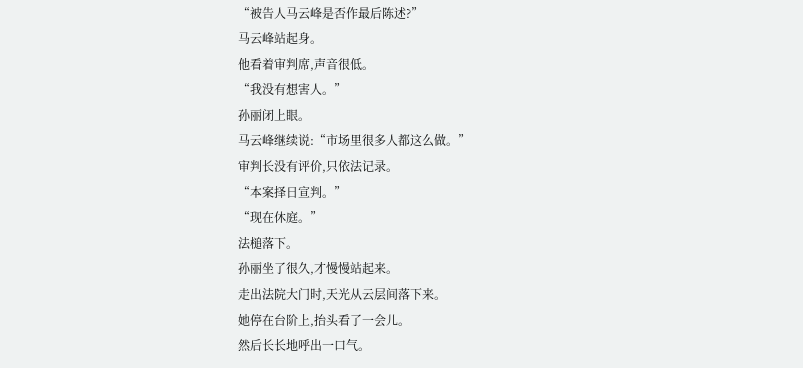“被告人马云峰是否作最后陈述?”
马云峰站起身。
他看着审判席,声音很低。
“我没有想害人。”
孙丽闭上眼。
马云峰继续说:“市场里很多人都这么做。”
审判长没有评价,只依法记录。
“本案择日宣判。”
“现在休庭。”
法槌落下。
孙丽坐了很久,才慢慢站起来。
走出法院大门时,天光从云层间落下来。
她停在台阶上,抬头看了一会儿。
然后长长地呼出一口气。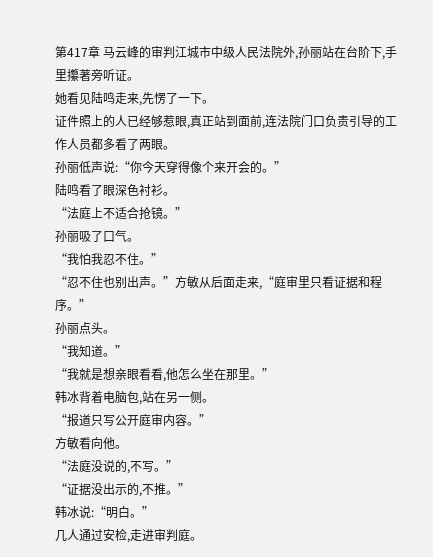第417章 马云峰的审判江城市中级人民法院外,孙丽站在台阶下,手里攥著旁听证。
她看见陆鸣走来,先愣了一下。
证件照上的人已经够惹眼,真正站到面前,连法院门口负责引导的工作人员都多看了两眼。
孙丽低声说:“你今天穿得像个来开会的。”
陆鸣看了眼深色衬衫。
“法庭上不适合抢镜。”
孙丽吸了口气。
“我怕我忍不住。”
“忍不住也别出声。”方敏从后面走来,“庭审里只看证据和程序。”
孙丽点头。
“我知道。”
“我就是想亲眼看看,他怎么坐在那里。”
韩冰背着电脑包,站在另一侧。
“报道只写公开庭审内容。”
方敏看向他。
“法庭没说的,不写。”
“证据没出示的,不推。”
韩冰说:“明白。”
几人通过安检,走进审判庭。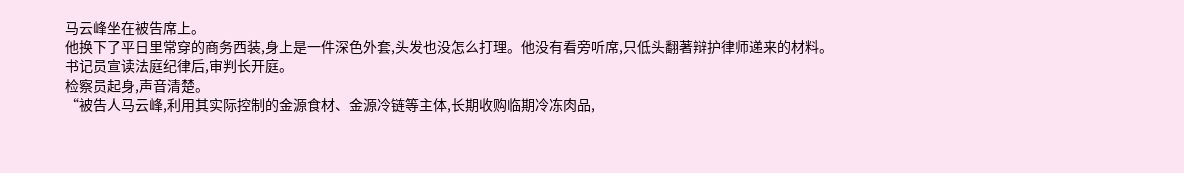马云峰坐在被告席上。
他换下了平日里常穿的商务西装,身上是一件深色外套,头发也没怎么打理。他没有看旁听席,只低头翻著辩护律师递来的材料。
书记员宣读法庭纪律后,审判长开庭。
检察员起身,声音清楚。
“被告人马云峰,利用其实际控制的金源食材、金源冷链等主体,长期收购临期冷冻肉品,